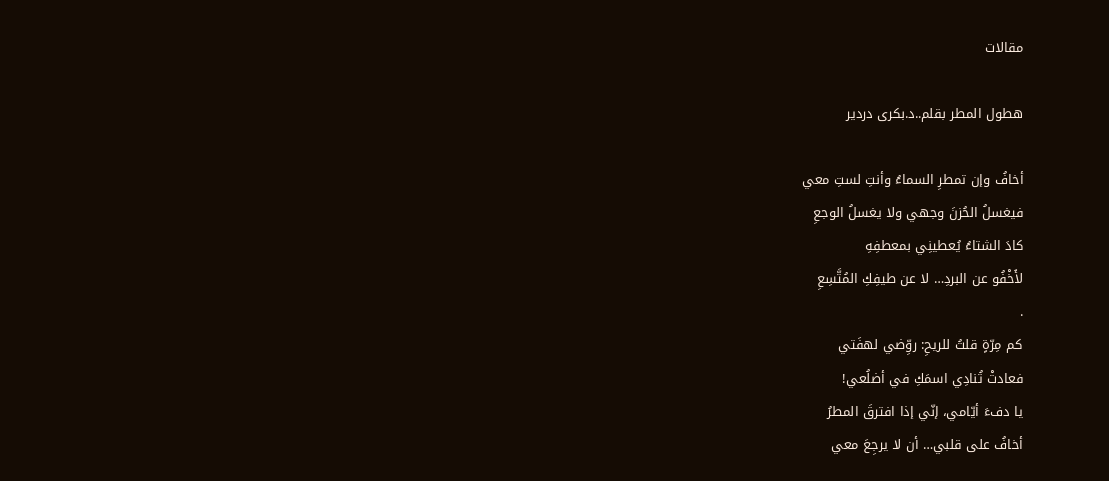مقالات

هطول المطر بقلم..د.بكرى دردير

أخافُ وإن تمطرِ السماءُ وأنتِ لستِ معي
فيغسلُ الحُزنَ وجهي ولا يغسلُ الوجعِ
كادَ الشتاءُ يُعطينِي بمعطفِهِ
لأَخْفُو عن البردِ… لا عن طيفِكِ المُتَّسِعِ
.
كم مِرّةٍ قلتُ للريحِ: روِّضي لهفَتي
فعادتْ تُنادِي اسمَكِ في أضلُعي!
يا دفءَ أيّامي، إنّي إذا افترقَ المطرُ
أخافُ على قلبي… أن لا يرجِعَ معي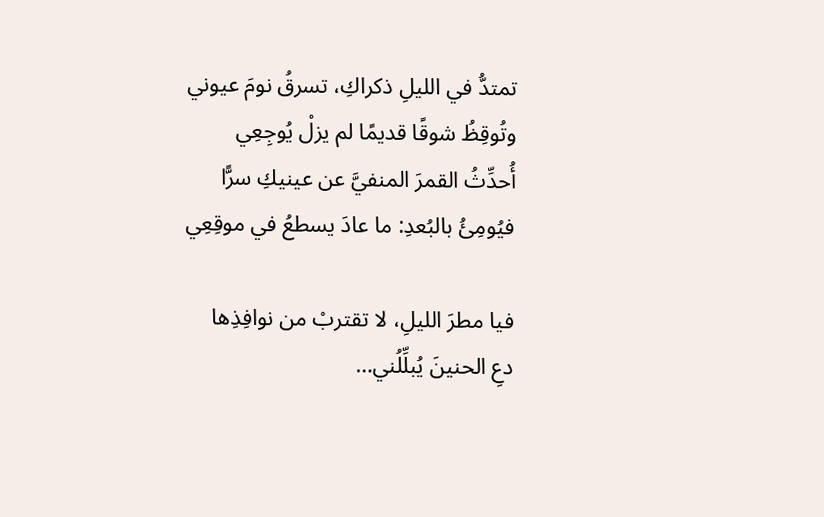تمتدُّ في الليلِ ذكراكِ، تسرقُ نومَ عيوني
وتُوقِظُ شوقًا قديمًا لم يزلْ يُوجِعِي
أُحدِّثُ القمرَ المنفيَّ عن عينيكِ سرًّا
فيُومِئُ بالبُعدِ: ما عادَ يسطعُ في موقِعِي

فيا مطرَ الليلِ، لا تقتربْ من نوافِذِها
دعِ الحنينَ يُبلِّلُني…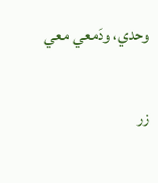وحدي، ودَمعي معي

زر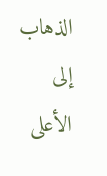الذهاب إلى الأعلى